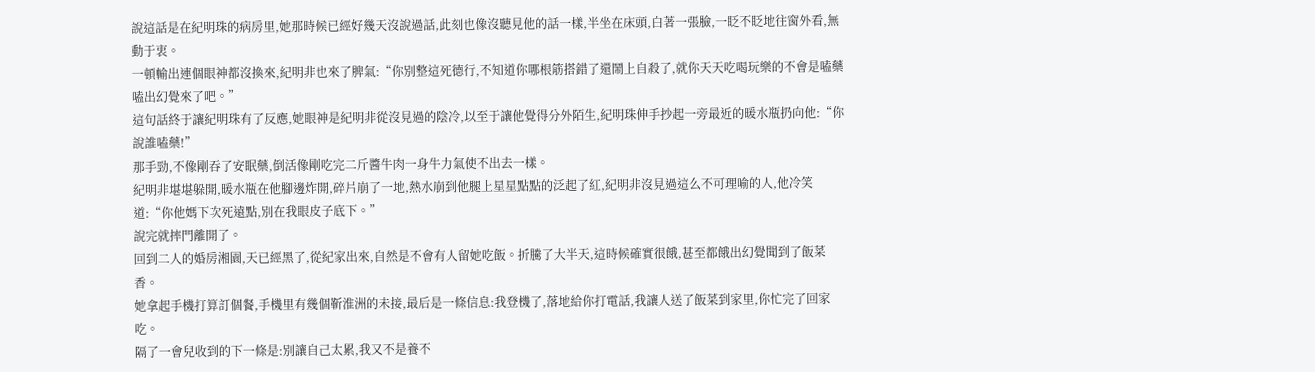說這話是在紀明珠的病房里,她那時候已經好幾天沒說過話,此刻也像沒聽見他的話一樣,半坐在床頭,白著一張臉,一眨不眨地往窗外看,無動于衷。
一頓輸出連個眼神都沒換來,紀明非也來了脾氣:“你別整這死德行,不知道你哪根筋搭錯了還鬧上自殺了,就你天天吃喝玩樂的不會是嗑藥嗑出幻覺來了吧。”
這句話終于讓紀明珠有了反應,她眼神是紀明非從沒見過的陰冷,以至于讓他覺得分外陌生,紀明珠伸手抄起一旁最近的暖水瓶扔向他:“你說誰嗑藥!”
那手勁,不像剛吞了安眠藥,倒活像剛吃完二斤醬牛肉一身牛力氣使不出去一樣。
紀明非堪堪躲開,暖水瓶在他腳邊炸開,碎片崩了一地,熱水崩到他腿上星星點點的泛起了紅,紀明非沒見過這么不可理喻的人,他冷笑道:“你他媽下次死遠點,別在我眼皮子底下。”
說完就摔門離開了。
回到二人的婚房湘園,天已經黑了,從紀家出來,自然是不會有人留她吃飯。折騰了大半天,這時候確實很餓,甚至都餓出幻覺聞到了飯菜香。
她拿起手機打算訂個餐,手機里有幾個靳淮洲的未接,最后是一條信息:我登機了,落地給你打電話,我讓人送了飯菜到家里,你忙完了回家吃。
隔了一會兒收到的下一條是:別讓自己太累,我又不是養不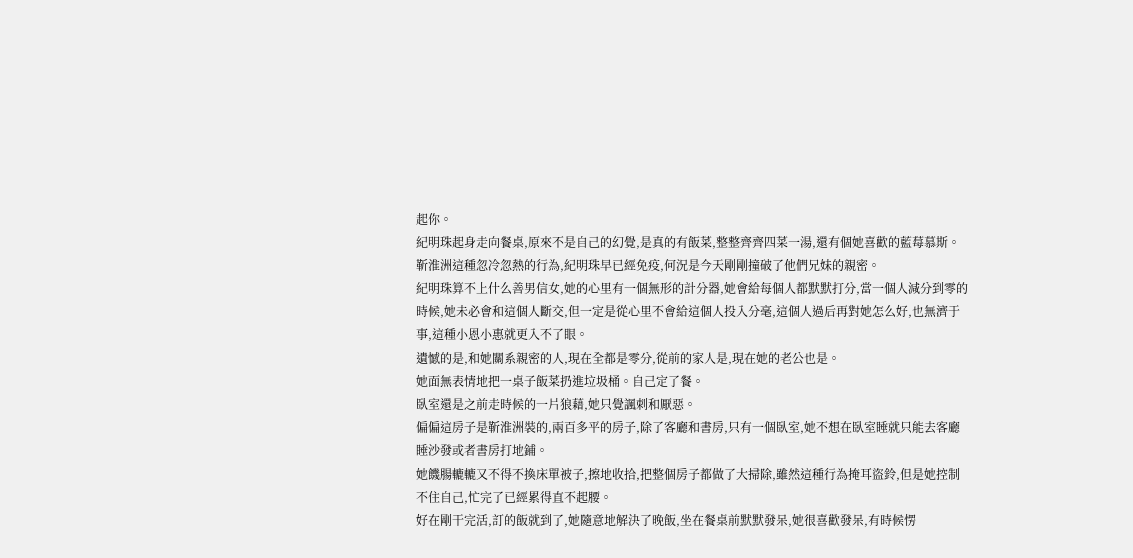起你。
紀明珠起身走向餐桌,原來不是自己的幻覺,是真的有飯菜,整整齊齊四菜一湯,還有個她喜歡的藍莓慕斯。靳淮洲這種忽冷忽熱的行為,紀明珠早已經免疫,何況是今天剛剛撞破了他們兄妹的親密。
紀明珠算不上什么善男信女,她的心里有一個無形的計分器,她會給每個人都默默打分,當一個人減分到零的時候,她未必會和這個人斷交,但一定是從心里不會給這個人投入分毫,這個人過后再對她怎么好,也無濟于事,這種小恩小惠就更入不了眼。
遺憾的是,和她關系親密的人,現在全都是零分,從前的家人是,現在她的老公也是。
她面無表情地把一桌子飯菜扔進垃圾桶。自己定了餐。
臥室還是之前走時候的一片狼藉,她只覺諷刺和厭惡。
偏偏這房子是靳淮洲裝的,兩百多平的房子,除了客廳和書房,只有一個臥室,她不想在臥室睡就只能去客廳睡沙發或者書房打地鋪。
她饑腸轆轆又不得不換床單被子,擦地收拾,把整個房子都做了大掃除,雖然這種行為掩耳盜鈴,但是她控制不住自己,忙完了已經累得直不起腰。
好在剛干完活,訂的飯就到了,她隨意地解決了晚飯,坐在餐桌前默默發呆,她很喜歡發呆,有時候愣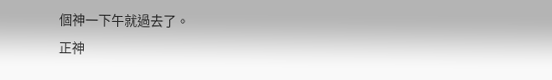個神一下午就過去了。
正神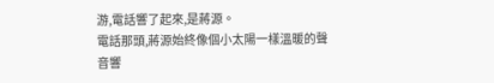游,電話響了起來,是蔣源。
電話那頭,蔣源始終像個小太陽一樣溫暖的聲音響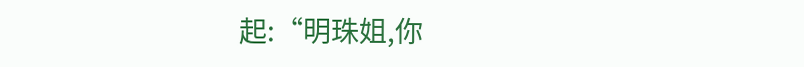起:“明珠姐,你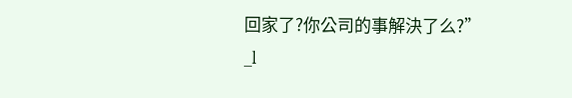回家了?你公司的事解決了么?”
_l